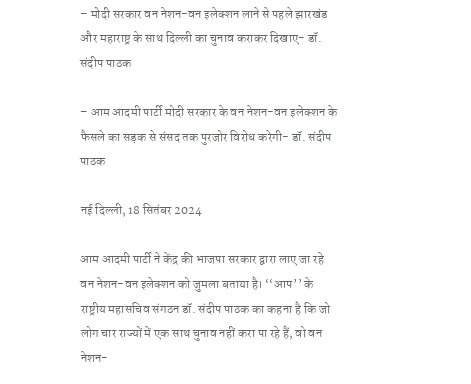– मोदी सरकार वन नेशन-वन इलेक्शन लाने से पहले झारखंड और महाराष्ट्र के साथ दिल्ली का चुनाव कराकर दिखाए- डॉ. संदीप पाठक

– आम आदमी पार्टी मोदी सरकार के वन नेशन-वन इलेक्शन के फैसले का सड़क से संसद तक पुरजोर विरोध करेगी- डॉ. संदीप पाठक

नई दिल्ली, 18 सितंबर 2024

आम आदमी पार्टी ने केंद्र की भाजपा सरकार द्वारा लाए जा रहे वन नेशन-वन इलेक्शन को जुमला बताया है। ‘‘आप’’ के राष्ट्रीय महासचिव संगठन डॉ. संदीप पाठक का कहना है कि जो लोग चार राज्यों में एक साथ चुनाव नहीं करा पा रहे हैं, वो वन नेशन-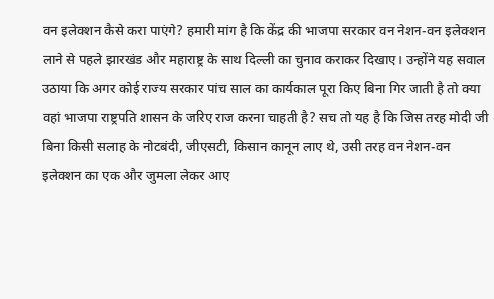वन इलेक्शन कैसे करा पाएंगे? हमारी मांग है कि केंद्र की भाजपा सरकार वन नेशन-वन इलेक्शन लाने से पहले झारखंड और महाराष्ट्र के साथ दिल्ली का चुनाव कराकर दिखाए। उन्होंने यह सवाल उठाया कि अगर कोई राज्य सरकार पांच साल का कार्यकाल पूरा किए बिना गिर जाती है तो क्या वहां भाजपा राष्ट्रपति शासन के जरिए राज करना चाहती है? सच तो यह है कि जिस तरह मोदी जी बिना किसी सलाह के नोटबंदी, जीएसटी, किसान कानून लाए थे, उसी तरह वन नेशन-वन इलेक्शन का एक और जुमला लेकर आए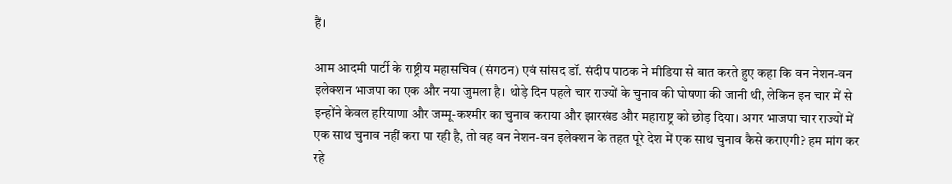हैं।

आम आदमी पार्टी के राष्ट्रीय महासचिव (संगठन) एवं सांसद डॉ. संदीप पाठक ने मीडिया से बात करते हुए कहा कि वन नेशन-वन इलेक्शन भाजपा का एक और नया जुमला है। थोड़े दिन पहले चार राज्यों के चुनाव की घोषणा की जानी थी, लेकिन इन चार में से इन्होंने केवल हरियाणा और जम्मू-कश्मीर का चुनाव कराया और झारखंड और महाराष्ट्र को छोड़ दिया। अगर भाजपा चार राज्यों में एक साथ चुनाव नहीं करा पा रही है, तो वह वन नेशन-वन इलेक्शन के तहत पूरे देश में एक साथ चुनाव कैसे कराएगी? हम मांग कर रहे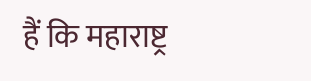हैं कि महाराष्ट्र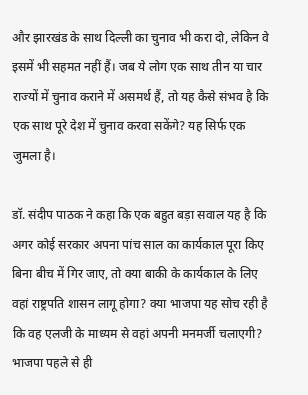और झारखंड के साथ दिल्ली का चुनाव भी करा दो, लेकिन वे इसमें भी सहमत नहीं हैं। जब ये लोग एक साथ तीन या चार राज्यों में चुनाव कराने में असमर्थ हैं, तो यह कैसे संभव है कि एक साथ पूरे देश में चुनाव करवा सकेंगे? यह सिर्फ एक जुमला है।

डॉ. संदीप पाठक ने कहा कि एक बहुत बड़ा सवाल यह है कि अगर कोई सरकार अपना पांच साल का कार्यकाल पूरा किए बिना बीच में गिर जाए, तो क्या बाकी के कार्यकाल के लिए वहां राष्ट्रपति शासन लागू होगा? क्या भाजपा यह सोच रही है कि वह एलजी के माध्यम से वहां अपनी मनमर्जी चलाएगी? भाजपा पहले से ही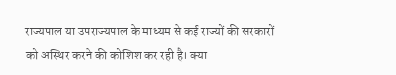राज्यपाल या उपराज्यपाल के माध्यम से कई राज्यों की सरकारों को अस्थिर करने की कोशिश कर रही है। क्या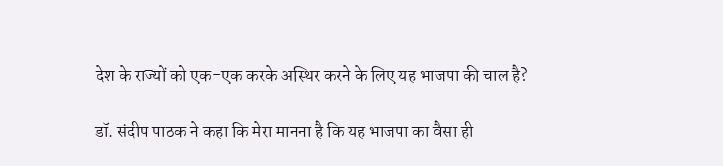देश के राज्यों को एक-एक करके अस्थिर करने के लिए यह भाजपा की चाल है?

डॉ. संदीप पाठक ने कहा कि मेरा मानना है कि यह भाजपा का वैसा ही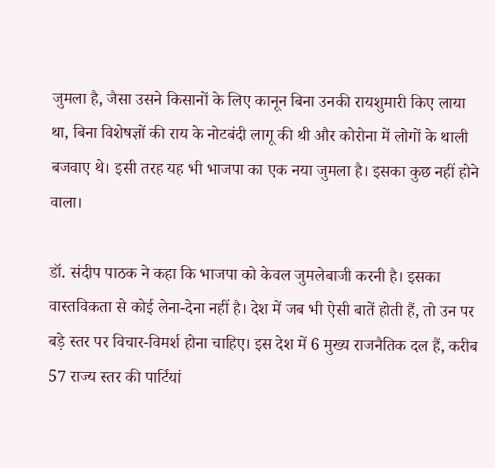जुमला है, जैसा उसने किसानों के लिए कानून बिना उनकी रायशुमारी किए लाया था, बिना विशेषज्ञों की राय के नोटबंदी लागू की थी और कोरोना में लोगों के थाली बजवाए थे। इसी तरह यह भी भाजपा का एक नया जुमला है। इसका कुछ नहीं होने वाला।

डॉ. संदीप पाठक ने कहा कि भाजपा को केवल जुमलेबाजी करनी है। इसका वास्तविकता से कोई लेना-देना नहीं है। देश में जब भी ऐसी बातें होती हैं, तो उन पर बड़े स्तर पर विचार-विमर्श होना चाहिए। इस देश में 6 मुख्य राजनैतिक दल हैं, करीब 57 राज्य स्तर की पार्टियां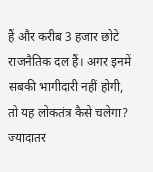हैं और करीब 3 हजार छोटे राजनैतिक दल हैं। अगर इनमें सबकी भागीदारी नहीं होगी, तो यह लोकतंत्र कैसे चलेगा? ज्यादातर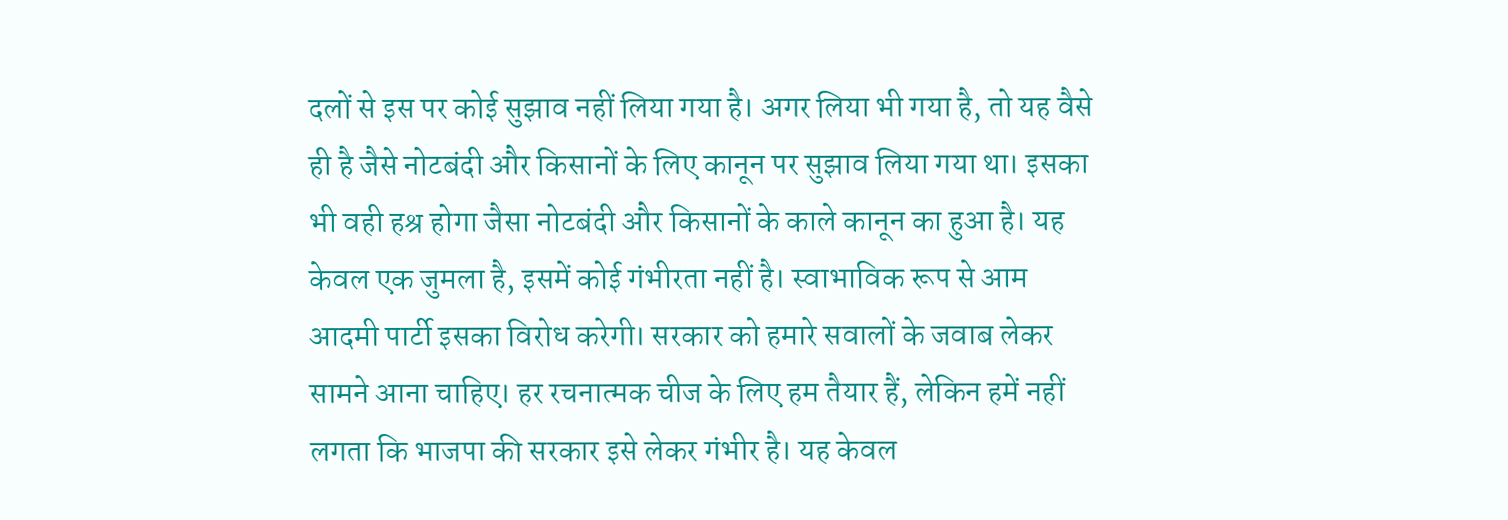दलों से इस पर कोई सुझाव नहीं लिया गया है। अगर लिया भी गया है, तो यह वैसे ही है जैसे नोटबंदी और किसानों के लिए कानून पर सुझाव लिया गया था। इसका भी वही हश्र होगा जैसा नोटबंदी और किसानों के काले कानून का हुआ है। यह केवल एक जुमला है, इसमें कोई गंभीरता नहीं है। स्वाभाविक रूप से आम आदमी पार्टी इसका विरोध करेगी। सरकार को हमारे सवालों के जवाब लेकर सामने आना चाहिए। हर रचनात्मक चीज के लिए हम तैयार हैं, लेकिन हमें नहीं लगता कि भाजपा की सरकार इसे लेकर गंभीर है। यह केवल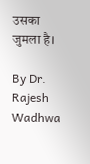उसका जुमला है।

By Dr. Rajesh Wadhwa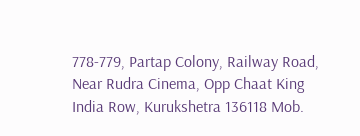778-779, Partap Colony, Railway Road, Near Rudra Cinema, Opp Chaat King India Row, Kurukshetra 136118 Mob.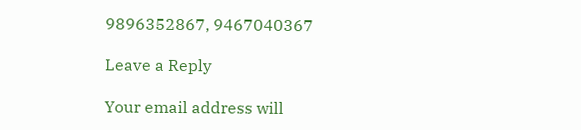9896352867, 9467040367

Leave a Reply

Your email address will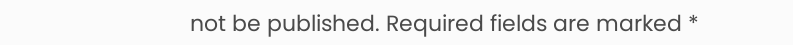not be published. Required fields are marked *